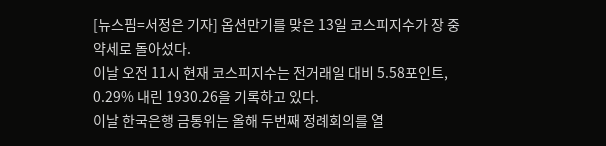[뉴스핌=서정은 기자] 옵션만기를 맞은 13일 코스피지수가 장 중 약세로 돌아섰다.
이날 오전 11시 현재 코스피지수는 전거래일 대비 5.58포인트, 0.29% 내린 1930.26을 기록하고 있다.
이날 한국은행 금통위는 올해 두번째 정례회의를 열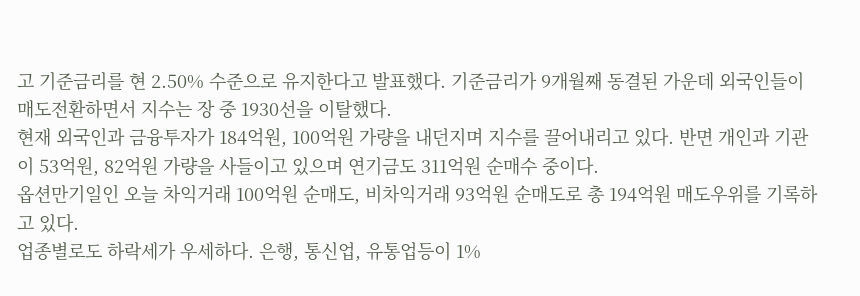고 기준금리를 현 2.50% 수준으로 유지한다고 발표했다. 기준금리가 9개월째 동결된 가운데 외국인들이 매도전환하면서 지수는 장 중 1930선을 이탈했다.
현재 외국인과 금융투자가 184억원, 100억원 가량을 내던지며 지수를 끌어내리고 있다. 반면 개인과 기관이 53억원, 82억원 가량을 사들이고 있으며 연기금도 311억원 순매수 중이다.
옵션만기일인 오늘 차익거래 100억원 순매도, 비차익거래 93억원 순매도로 총 194억원 매도우위를 기록하고 있다.
업종별로도 하락세가 우세하다. 은행, 통신업, 유통업등이 1%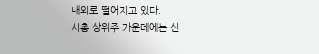내외로 떨어지고 있다.
시총 상위주 가운데에는 신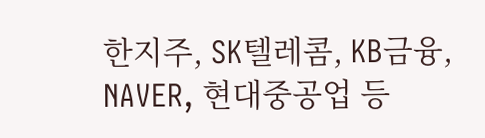한지주, SK텔레콤, KB금융, NAVER, 현대중공업 등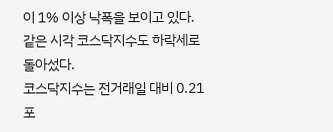이 1% 이상 낙폭을 보이고 있다.
같은 시각 코스닥지수도 하락세로 돌아섰다.
코스닥지수는 전거래일 대비 0.21포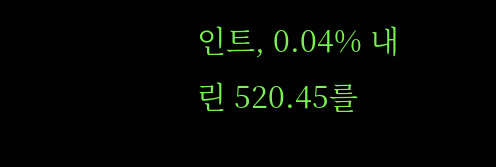인트, 0.04% 내린 520.45를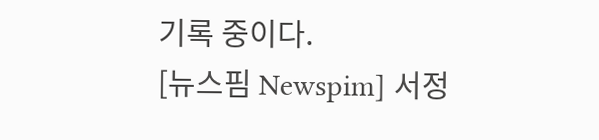기록 중이다.
[뉴스핌 Newspim] 서정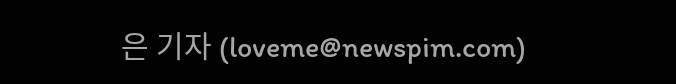은 기자 (loveme@newspim.com)